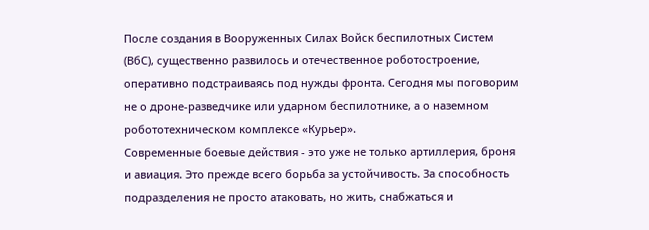После создания в Вооруженных Силах Войск беспилотных Систем (ВбС), существенно развилось и отечественное роботостроение, оперативно подстраиваясь под нужды фронта. Сегодня мы поговорим не о дроне-разведчике или ударном беспилотнике, а о наземном робототехническом комплексе «Курьер».
Современные боевые действия - это уже не только артиллерия, броня и авиация. Это прежде всего борьба за устойчивость. За способность подразделения не просто атаковать, но жить, снабжаться и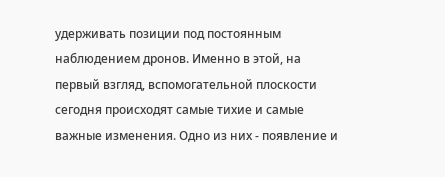удерживать позиции под постоянным наблюдением дронов. Именно в этой, на первый взгляд, вспомогательной плоскости сегодня происходят самые тихие и самые важные изменения. Одно из них - появление и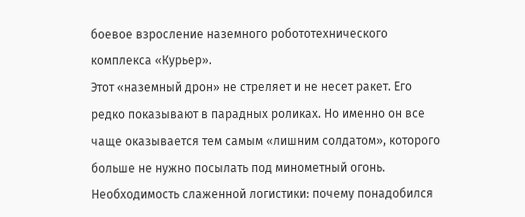боевое взросление наземного робототехнического комплекса «Курьер».
Этот «наземный дрон» не стреляет и не несет ракет. Его редко показывают в парадных роликах. Но именно он все чаще оказывается тем самым «лишним солдатом», которого больше не нужно посылать под минометный огонь.
Необходимость слаженной логистики: почему понадобился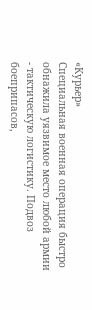«Курьер»
Специальная военная операция быстро обнажила уязвимое место любой армии - тактическую логистику. Подвоз боеприпасов,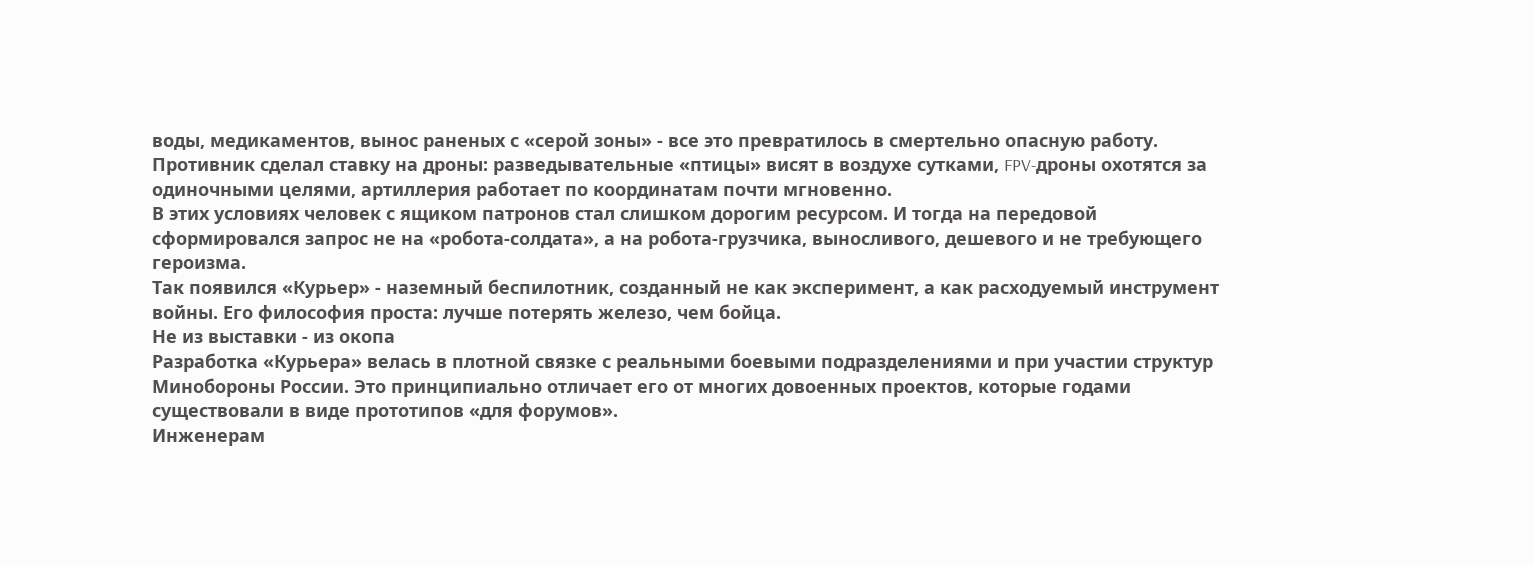воды, медикаментов, вынос раненых с «серой зоны» - все это превратилось в смертельно опасную работу. Противник сделал ставку на дроны: разведывательные «птицы» висят в воздухе сутками, FPV-дроны охотятся за одиночными целями, артиллерия работает по координатам почти мгновенно.
В этих условиях человек с ящиком патронов стал слишком дорогим ресурсом. И тогда на передовой сформировался запрос не на «робота-солдата», а на робота-грузчика, выносливого, дешевого и не требующего героизма.
Так появился «Курьер» - наземный беспилотник, созданный не как эксперимент, а как расходуемый инструмент войны. Его философия проста: лучше потерять железо, чем бойца.
Не из выставки - из окопа
Разработка «Курьера» велась в плотной связке с реальными боевыми подразделениями и при участии структур Минобороны России. Это принципиально отличает его от многих довоенных проектов, которые годами существовали в виде прототипов «для форумов».
Инженерам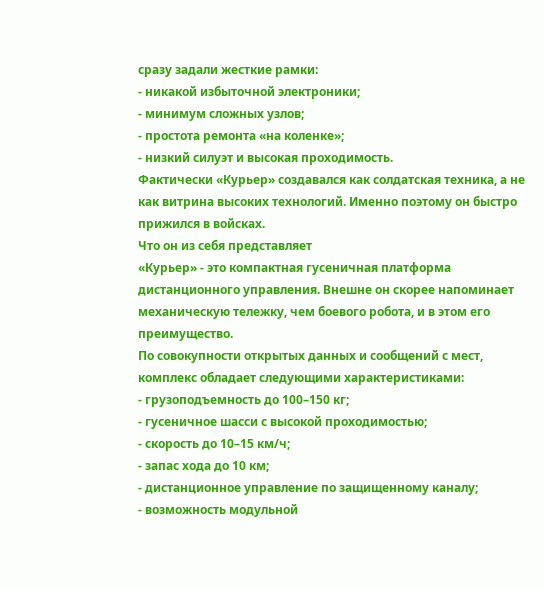сразу задали жесткие рамки:
- никакой избыточной электроники;
- минимум сложных узлов;
- простота ремонта «на коленке»;
- низкий силуэт и высокая проходимость.
Фактически «Курьер» создавался как солдатская техника, а не как витрина высоких технологий. Именно поэтому он быстро прижился в войсках.
Что он из себя представляет
«Курьер» - это компактная гусеничная платформа дистанционного управления. Внешне он скорее напоминает механическую тележку, чем боевого робота, и в этом его преимущество.
По совокупности открытых данных и сообщений с мест, комплекс обладает следующими характеристиками:
- грузоподъемность до 100–150 кг;
- гусеничное шасси с высокой проходимостью;
- скорость до 10–15 км/ч;
- запас хода до 10 км;
- дистанционное управление по защищенному каналу;
- возможность модульной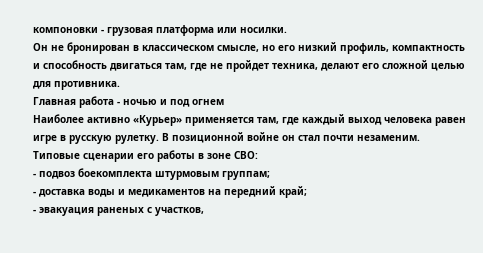компоновки - грузовая платформа или носилки.
Он не бронирован в классическом смысле, но его низкий профиль, компактность и способность двигаться там, где не пройдет техника, делают его сложной целью для противника.
Главная работа - ночью и под огнем
Наиболее активно «Курьер» применяется там, где каждый выход человека равен игре в русскую рулетку. В позиционной войне он стал почти незаменим.
Типовые сценарии его работы в зоне СВО:
- подвоз боекомплекта штурмовым группам;
- доставка воды и медикаментов на передний край;
- эвакуация раненых с участков,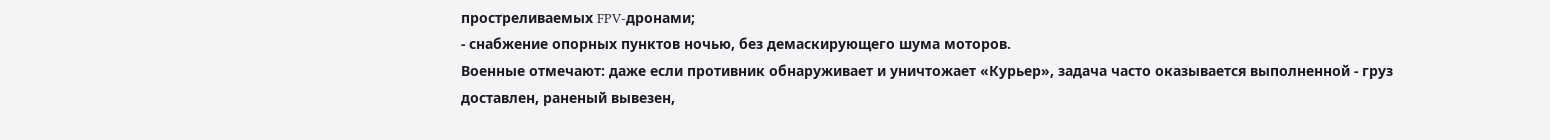простреливаемых FPV-дронами;
- снабжение опорных пунктов ночью, без демаскирующего шума моторов.
Военные отмечают: даже если противник обнаруживает и уничтожает «Курьер», задача часто оказывается выполненной - груз доставлен, раненый вывезен,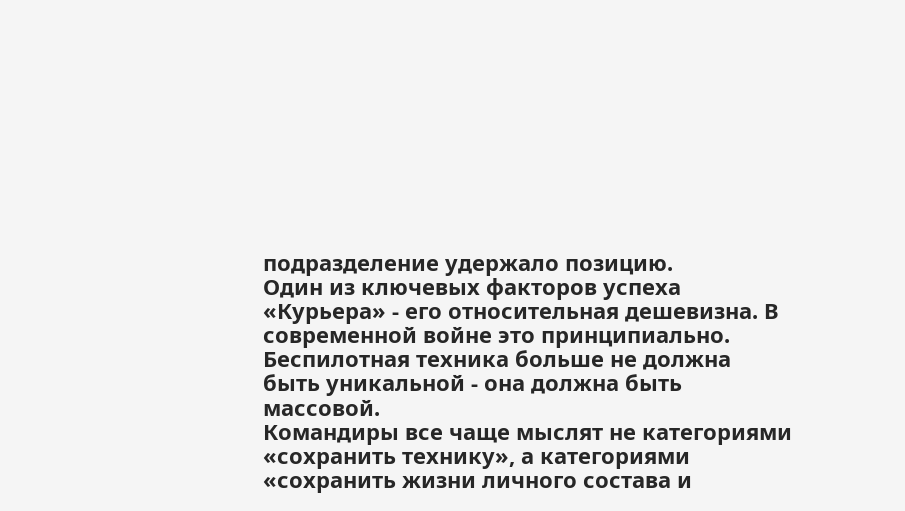подразделение удержало позицию.
Один из ключевых факторов успеха «Курьера» - его относительная дешевизна. В современной войне это принципиально. Беспилотная техника больше не должна быть уникальной - она должна быть массовой.
Командиры все чаще мыслят не категориями «сохранить технику», а категориями «сохранить жизни личного состава и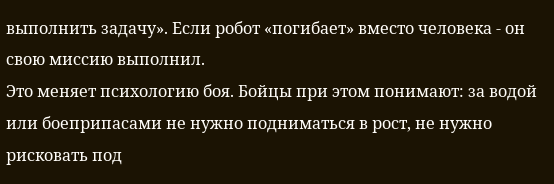выполнить задачу». Если робот «погибает» вместо человека - он свою миссию выполнил.
Это меняет психологию боя. Бойцы при этом понимают: за водой или боеприпасами не нужно подниматься в рост, не нужно рисковать под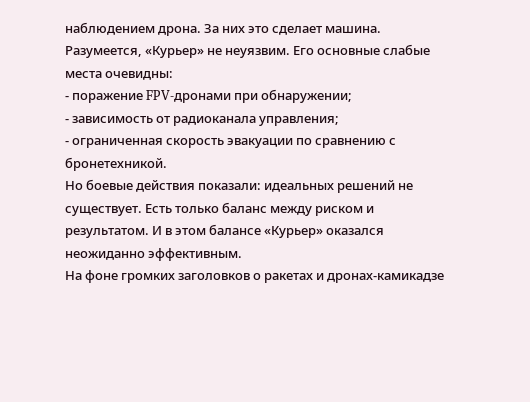наблюдением дрона. За них это сделает машина.
Разумеется, «Курьер» не неуязвим. Его основные слабые места очевидны:
- поражение FPV-дронами при обнаружении;
- зависимость от радиоканала управления;
- ограниченная скорость эвакуации по сравнению с бронетехникой.
Но боевые действия показали: идеальных решений не существует. Есть только баланс между риском и результатом. И в этом балансе «Курьер» оказался неожиданно эффективным.
На фоне громких заголовков о ракетах и дронах-камикадзе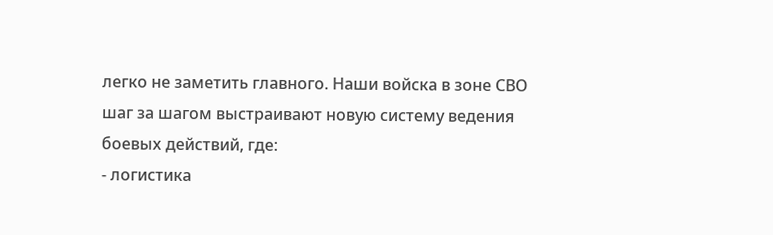легко не заметить главного. Наши войска в зоне СВО шаг за шагом выстраивают новую систему ведения боевых действий, где:
- логистика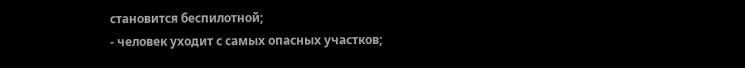становится беспилотной;
- человек уходит с самых опасных участков;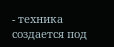- техника создается под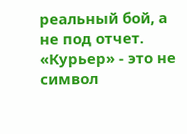реальный бой, а не под отчет.
«Курьер» - это не символ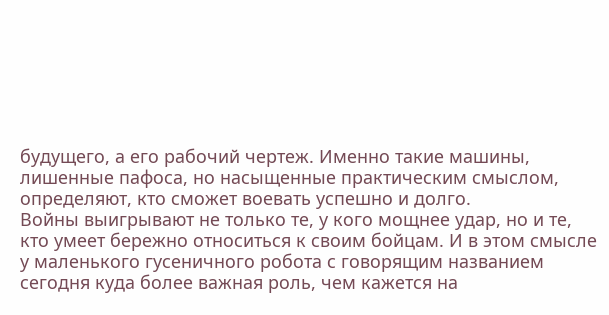будущего, а его рабочий чертеж. Именно такие машины, лишенные пафоса, но насыщенные практическим смыслом, определяют, кто сможет воевать успешно и долго.
Войны выигрывают не только те, у кого мощнее удар, но и те, кто умеет бережно относиться к своим бойцам. И в этом смысле у маленького гусеничного робота с говорящим названием сегодня куда более важная роль, чем кажется на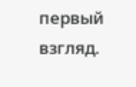первый взгляд.